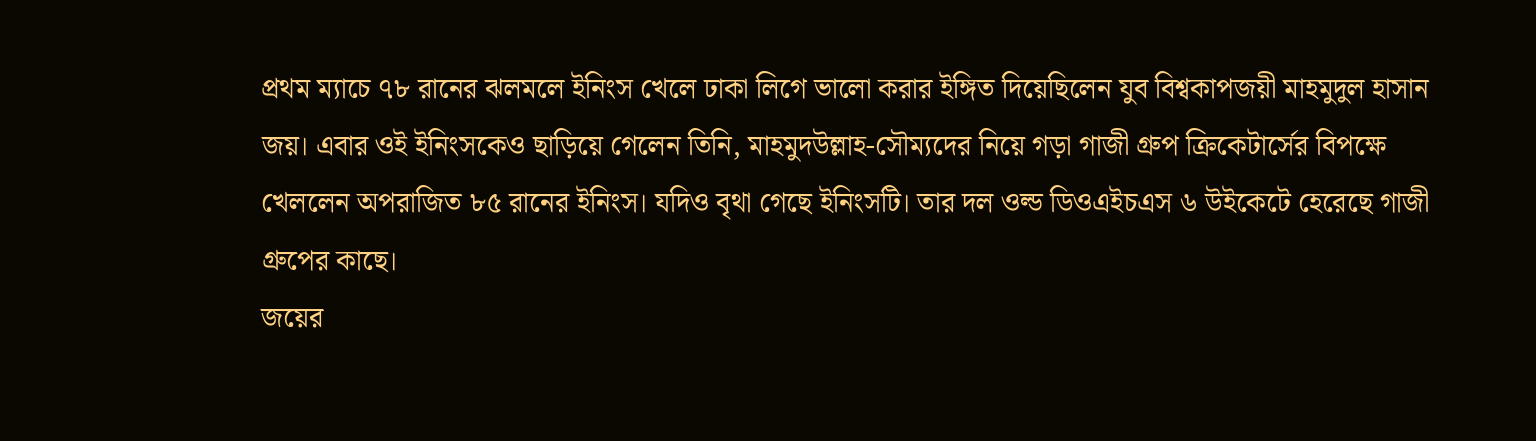প্রথম ম্যাচে ৭৮ রানের ঝলমলে ইনিংস খেলে ঢাকা লিগে ভালো করার ইঙ্গিত দিয়েছিলেন যুব বিশ্বকাপজয়ী মাহমুদুল হাসান জয়। এবার ওই ইনিংসকেও ছাড়িয়ে গেলেন তিনি, মাহমুদউল্লাহ-সৌম্যদের নিয়ে গড়া গাজী গ্রুপ ক্রিকেটার্সের বিপক্ষে খেললেন অপরাজিত ৮৫ রানের ইনিংস। যদিও বৃথা গেছে ইনিংসটি। তার দল ওল্ড ডিওএইচএস ৬ উইকেটে হেরেছে গাজী গ্রুপের কাছে।
জয়ের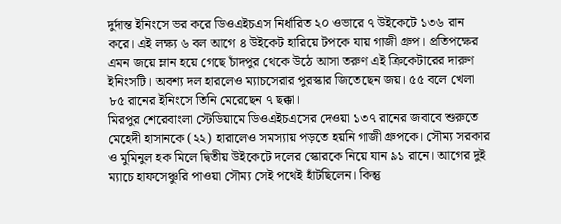দুর্দান্ত ইনিংসে ভর করে ডিওএইচএস নির্ধারিত ২০ ওভারে ৭ উইকেটে ১৩৬ রান করে। এই লক্ষ্য ৬ বল আগে ৪ উইকেট হারিয়ে টপকে যায় গাজী গ্রুপ। প্রতিপক্ষের এমন জয়ে ম্লান হয়ে গেছে চাঁদপুর থেকে উঠে আসা তরুণ এই ক্রিকেটারের দারুণ ইনিংসটি। অবশ্য দল হারলেও ম্যাচসেরার পুরস্কার জিতেছেন জয়। ৫৫ বলে খেলা ৮৫ রানের ইনিংসে তিনি মেরেছেন ৭ ছক্কা।
মিরপুর শেরেবাংলা স্টেডিয়ামে ডিওএইচএসের দেওয়া ১৩৭ রানের জবাবে শুরুতে মেহেদী হাসানকে (২২) হারালেও সমস্যায় পড়তে হয়নি গাজী গ্রুপকে। সৌম্য সরকার ও মুমিনুল হক মিলে দ্বিতীয় উইকেটে দলের স্কোরকে নিয়ে যান ৯১ রানে। আগের দুই ম্যাচে হাফসেঞ্চুরি পাওয়া সৌম্য সেই পথেই হাঁটছিলেন। কিন্তু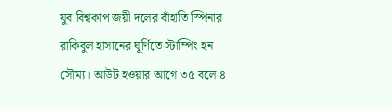যুব বিশ্বকাপ জয়ী দলের বাঁহাতি স্পিনার রাকিবুল হাসানের ঘূর্ণিতে স্টাম্পিং হন সৌম্য। আউট হওয়ার আগে ৩৫ বলে ৪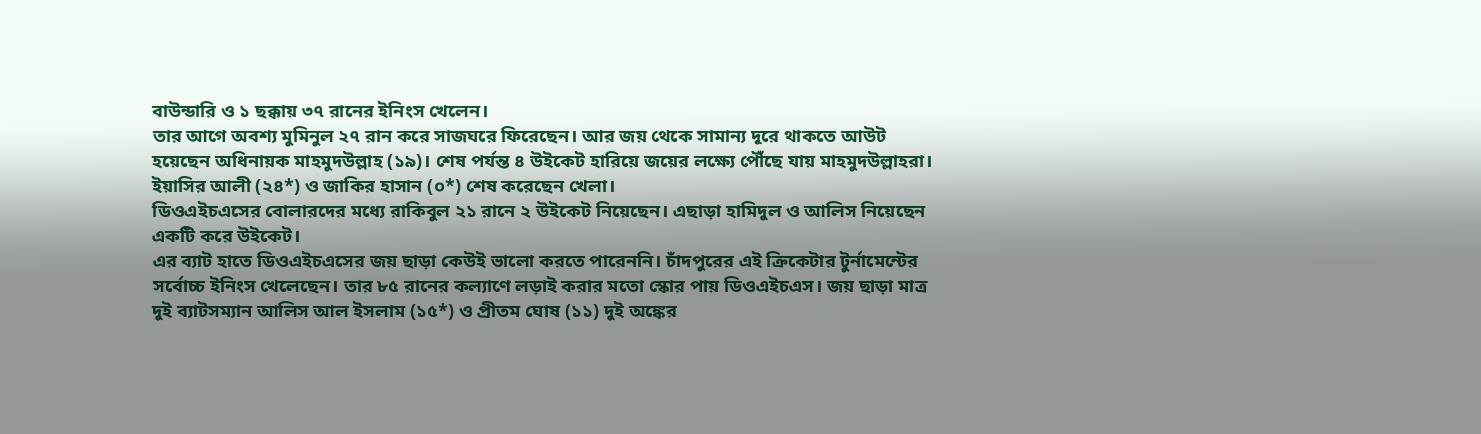বাউন্ডারি ও ১ ছক্কায় ৩৭ রানের ইনিংস খেলেন।
তার আগে অবশ্য মুমিনুল ২৭ রান করে সাজঘরে ফিরেছেন। আর জয় থেকে সামান্য দূরে থাকতে আউট হয়েছেন অধিনায়ক মাহমুদউল্লাহ (১৯)। শেষ পর্যন্ত ৪ উইকেট হারিয়ে জয়ের লক্ষ্যে পৌঁছে যায় মাহমুদউল্লাহরা। ইয়াসির আলী (২৪*) ও জাকির হাসান (০*) শেষ করেছেন খেলা।
ডিওএইচএসের বোলারদের মধ্যে রাকিবুল ২১ রানে ২ উইকেট নিয়েছেন। এছাড়া হামিদুল ও আলিস নিয়েছেন একটি করে উইকেট।
এর ব্যাট হাতে ডিওএইচএসের জয় ছাড়া কেউই ভালো করতে পারেননি। চাঁদপুরের এই ক্রিকেটার টুর্নামেন্টের সর্বোচ্চ ইনিংস খেলেছেন। তার ৮৫ রানের কল্যাণে লড়াই করার মতো স্কোর পায় ডিওএইচএস। জয় ছাড়া মাত্র দুই ব্যাটসম্যান আলিস আল ইসলাম (১৫*) ও প্রীতম ঘোষ (১১) দুই অঙ্কের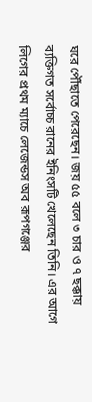ঘরে পৌঁছাতে পেরেছেন। জয় ৫৫ বলে ৩ চার ও ৭ ছক্কায় ব্যক্তিগত সর্বোচ্চ রানের ইনিংসটি খেলেছেন তিনি। এর আগে লিগের প্রথম ম্যাচে লেজেন্ডস অব রূপগঞ্জের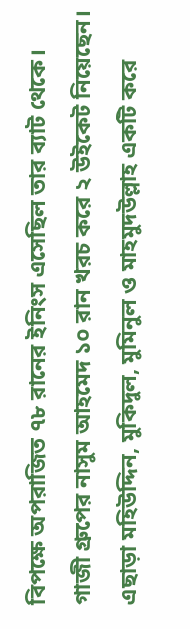বিপক্ষে অপরাজিত ৭৮ রানের ইনিংস এসেছিল তার ব্যাট থেকে।
গাজী গ্রুপের নাসুম আহমেদ ১০ রান খরচ করে ২ উইকেট নিয়েছেন। এছাড়া মহিউদ্দিন, মুকিদুল, মুমিনুল ও মাহমুদউল্লাহ একটি করে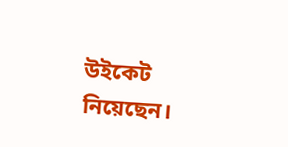উইকেট নিয়েছেন।